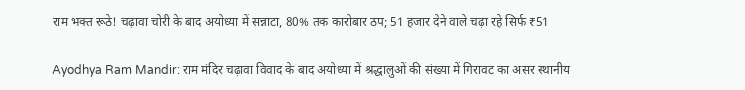राम भक्त रूठे! चढ़ावा चोरी के बाद अयोध्या में सन्नाटा, 80% तक कारोबार ठप; 51 हजार देने वाले चढ़ा रहे सिर्फ ₹51

Ayodhya Ram Mandir: राम मंदिर चढ़ावा विवाद के बाद अयोध्या में श्रद्धालुओं की संख्या में गिरावट का असर स्थानीय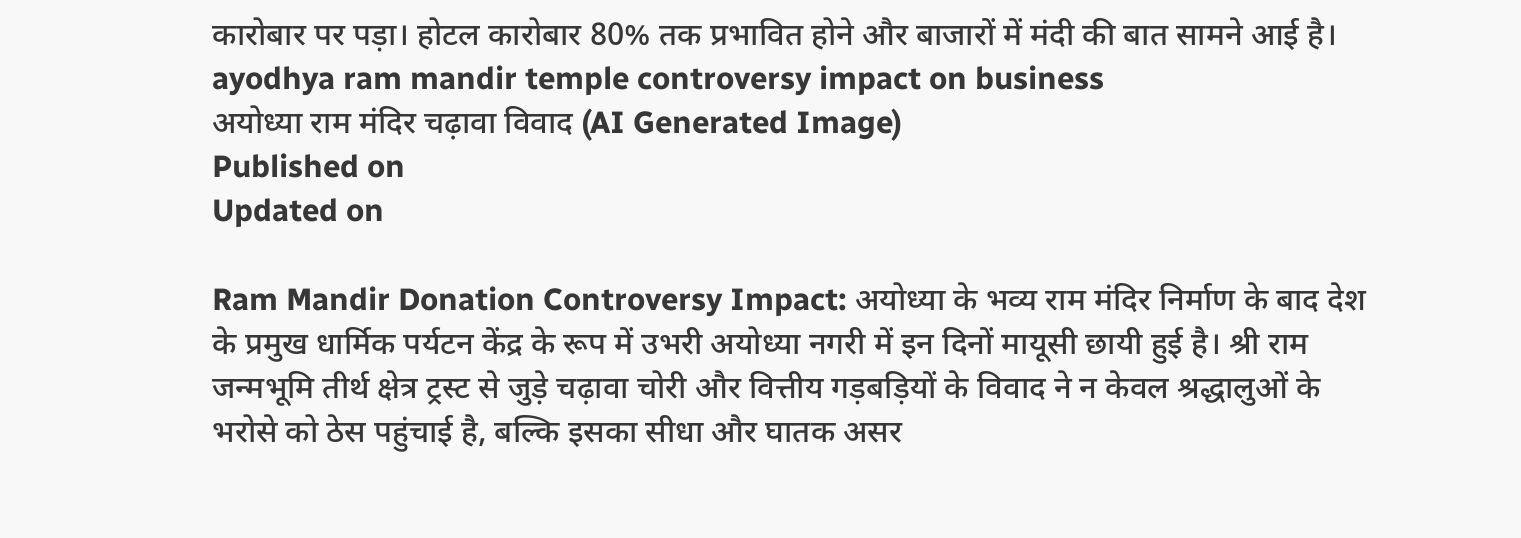कारोबार पर पड़ा। होटल कारोबार 80% तक प्रभावित होने और बाजारों में मंदी की बात सामने आई है।
ayodhya ram mandir temple controversy impact on business
अयोध्या राम मंदिर चढ़ावा विवाद (AI Generated Image)
Published on
Updated on

Ram Mandir Donation Controversy Impact: अयोध्या के भव्य राम मंदिर निर्माण के बाद देश के प्रमुख धार्मिक पर्यटन केंद्र के रूप में उभरी अयोध्या नगरी में इन दिनों मायूसी छायी हुई है। श्री राम जन्मभूमि तीर्थ क्षेत्र ट्रस्ट से जुड़े चढ़ावा चोरी और वित्तीय गड़बड़ियों के विवाद ने न केवल श्रद्धालुओं के भरोसे को ठेस पहुंचाई है, बल्कि इसका सीधा और घातक असर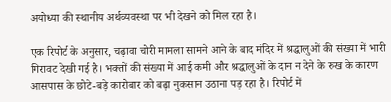अयोध्या की स्थानीय अर्थव्यवस्था पर भी देखने को मिल रहा है।

एक रिपोर्ट के अनुसार, चढ़ावा चोरी मामला सामने आने के बाद मंदिर में श्रद्धालुओं की संख्या में भारी गिरावट देखी गई है। भक्तों की संख्या में आई कमी और श्रद्धालुओं के दान न देने के रुख के कारण आसपास के छोटे-बड़े कारोबार को बढ़ा नुकसान उठाना पड़ रहा है। रिपोर्ट में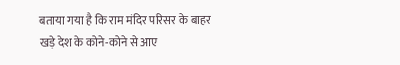बताया गया है कि राम मंदिर परिसर के बाहर खड़े देश के कोने-कोने से आए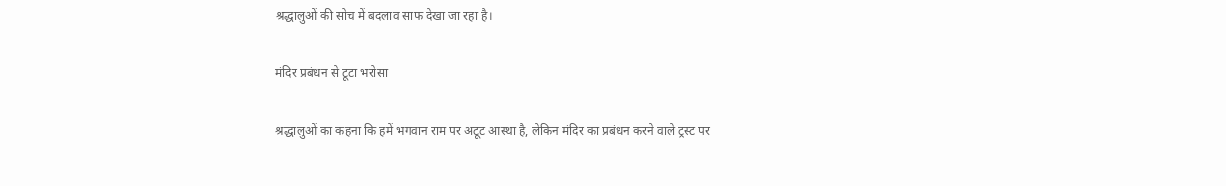श्रद्धालुओं की सोच में बदलाव साफ देखा जा रहा है।

मंदिर प्रबंधन से टूटा भरोसा

श्रद्धालुओं का कहना कि हमें भगवान राम पर अटूट आस्था है, लेकिन मंदिर का प्रबंधन करने वाले ट्रस्ट पर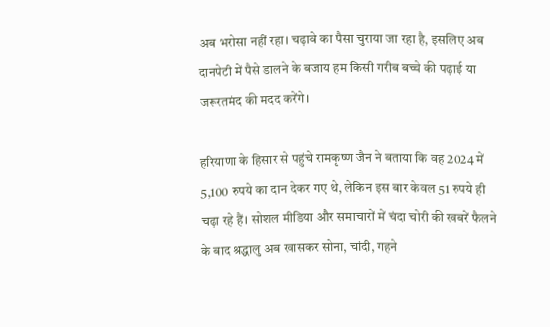अब भरोसा नहीं रहा। चढ़ावे का पैसा चुराया जा रहा है, इसलिए अब दानपेटी में पैसे डालने के बजाय हम किसी गरीब बच्चे की पढ़ाई या जरूरतमंद की मदद करेंगे।

हरियाणा के हिसार से पहुंचे रामकृष्ण जैन ने बताया कि वह 2024 में 5,100 रुपये का दान देकर गए थे, लेकिन इस बार केवल 51 रुपये ही चढ़ा रहे हैं। सोशल मीडिया और समाचारों में चंदा चोरी की खबरें फैलने के बाद श्रद्धालु अब खासकर सोना, चांदी, गहने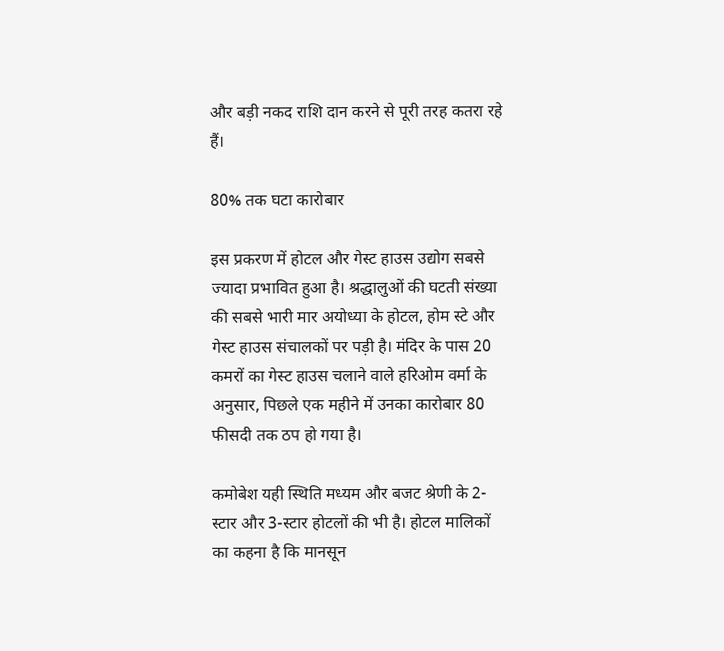और बड़ी नकद राशि दान करने से पूरी तरह कतरा रहे हैं।

80% तक घटा कारोबार

इस प्रकरण में होटल और गेस्ट हाउस उद्योग सबसे ज्यादा प्रभावित हुआ है। श्रद्धालुओं की घटती संख्या की सबसे भारी मार अयोध्या के होटल, होम स्टे और गेस्ट हाउस संचालकों पर पड़ी है। मंदिर के पास 20 कमरों का गेस्ट हाउस चलाने वाले हरिओम वर्मा के अनुसार, पिछले एक महीने में उनका कारोबार 80 फीसदी तक ठप हो गया है।

कमोबेश यही स्थिति मध्यम और बजट श्रेणी के 2-स्टार और 3-स्टार होटलों की भी है। होटल मालिकों का कहना है कि मानसून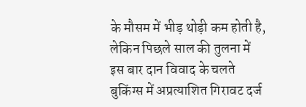के मौसम में भीड़ थोड़ी कम होती है, लेकिन पिछले साल की तुलना में इस बार दान विवाद के चलते बुकिंग्स में अप्रत्याशित गिरावट दर्ज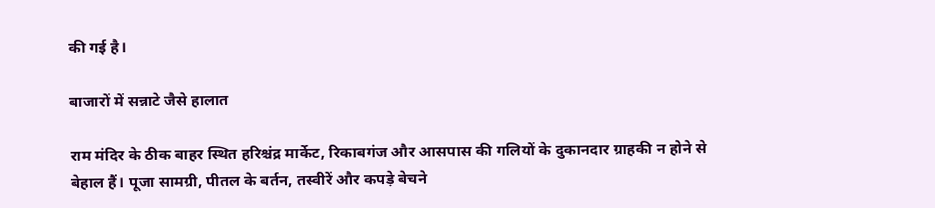की गई है।

बाजारों में सन्नाटे जैसे हालात

राम मंदिर के ठीक बाहर स्थित हरिश्चंद्र मार्केट, रिकाबगंज और आसपास की गलियों के दुकानदार ग्राहकी न होने से बेहाल हैं। पूजा सामग्री, पीतल के बर्तन, तस्वीरें और कपड़े बेचने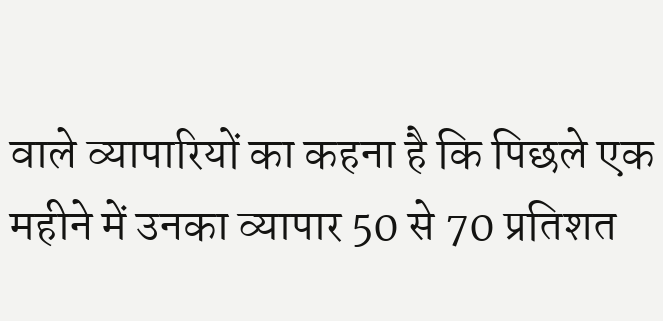वाले व्यापारियों का कहना है कि पिछले एक महीने में उनका व्यापार 50 से 70 प्रतिशत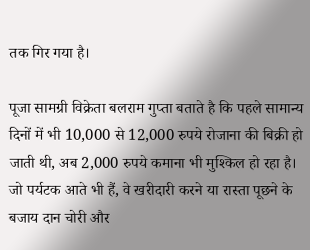तक गिर गया है।

पूजा सामग्री विक्रेता बलराम गुप्ता बताते है कि पहले सामान्य दिनों में भी 10,000 से 12,000 रुपये रोजाना की बिक्री हो जाती थी, अब 2,000 रुपये कमाना भी मुश्किल हो रहा है। जो पर्यटक आते भी हैं, वे खरीदारी करने या रास्ता पूछने के बजाय दान चोरी और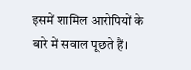इसमें शामिल आरोपियों के बारे में सवाल पूछते हैं।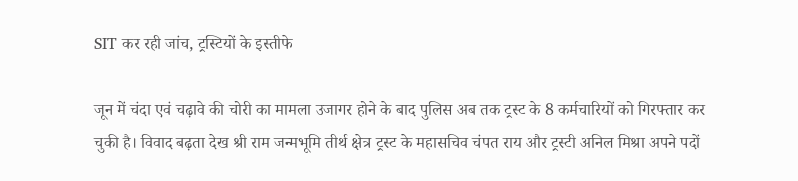SIT कर रही जांच, ट्रस्टियों के इस्तीफे

जून में चंदा एवं चढ़ावे की चोरी का मामला उजागर होने के बाद पुलिस अब तक ट्रस्ट के 8 कर्मचारियों को गिरफ्तार कर चुकी है। विवाद बढ़ता देख श्री राम जन्मभूमि तीर्थ क्षेत्र ट्रस्ट के महासचिव चंपत राय और ट्रस्टी अनिल मिश्रा अपने पदों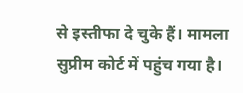से इस्तीफा दे चुके हैं। मामला सुप्रीम कोर्ट में पहुंच गया है।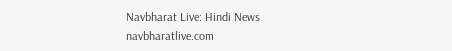Navbharat Live: Hindi News
navbharatlive.com